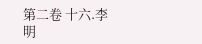第二卷 十六.李明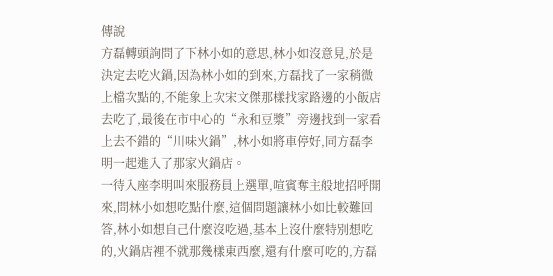傳說
方磊轉頭詢問了下林小如的意思,林小如沒意見,於是決定去吃火鍋,因為林小如的到來,方磊找了一家稍微上檔次點的,不能象上次宋文傑那樣找家路邊的小飯店去吃了,最後在市中心的“永和豆漿”旁邊找到一家看上去不錯的“川味火鍋”,林小如將車停好,同方磊李明一起進入了那家火鍋店。
一待入座李明叫來服務員上選單,喧賓奪主般地招呼開來,問林小如想吃點什麼,這個問題讓林小如比較難回答,林小如想自己什麼沒吃過,基本上沒什麼特別想吃的,火鍋店裡不就那幾樣東西麼,還有什麼可吃的,方磊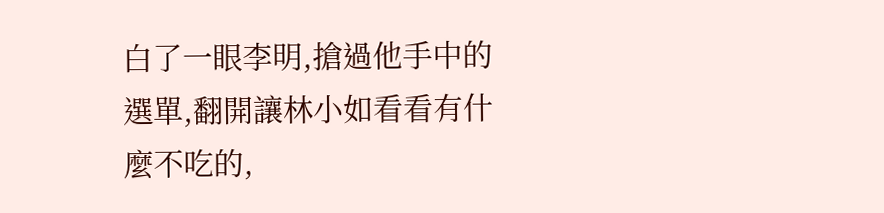白了一眼李明,搶過他手中的選單,翻開讓林小如看看有什麼不吃的,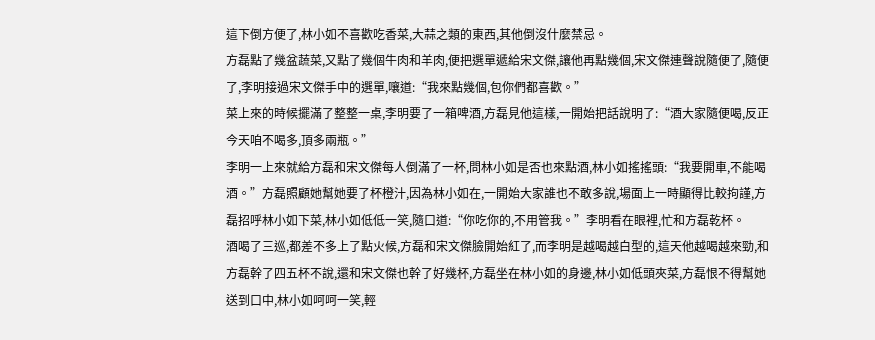這下倒方便了,林小如不喜歡吃香菜,大蒜之類的東西,其他倒沒什麼禁忌。
方磊點了幾盆蔬菜,又點了幾個牛肉和羊肉,便把選單遞給宋文傑,讓他再點幾個,宋文傑連聲說隨便了,隨便了,李明接過宋文傑手中的選單,嚷道:“我來點幾個,包你們都喜歡。”
菜上來的時候擺滿了整整一桌,李明要了一箱啤酒,方磊見他這樣,一開始把話說明了:“酒大家隨便喝,反正今天咱不喝多,頂多兩瓶。”
李明一上來就給方磊和宋文傑每人倒滿了一杯,問林小如是否也來點酒,林小如搖搖頭:“我要開車,不能喝酒。”方磊照顧她幫她要了杯橙汁,因為林小如在,一開始大家誰也不敢多說,場面上一時顯得比較拘謹,方磊招呼林小如下菜,林小如低低一笑,隨口道:“你吃你的,不用管我。”李明看在眼裡,忙和方磊乾杯。
酒喝了三巡,都差不多上了點火候,方磊和宋文傑臉開始紅了,而李明是越喝越白型的,這天他越喝越來勁,和方磊幹了四五杯不說,還和宋文傑也幹了好幾杯,方磊坐在林小如的身邊,林小如低頭夾菜,方磊恨不得幫她送到口中,林小如呵呵一笑,輕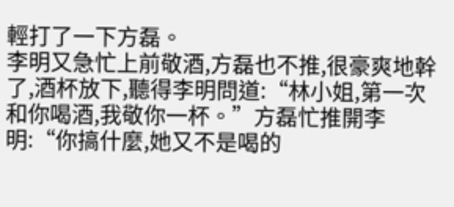輕打了一下方磊。
李明又急忙上前敬酒,方磊也不推,很豪爽地幹了,酒杯放下,聽得李明問道:“林小姐,第一次和你喝酒,我敬你一杯。”方磊忙推開李明:“你搞什麼,她又不是喝的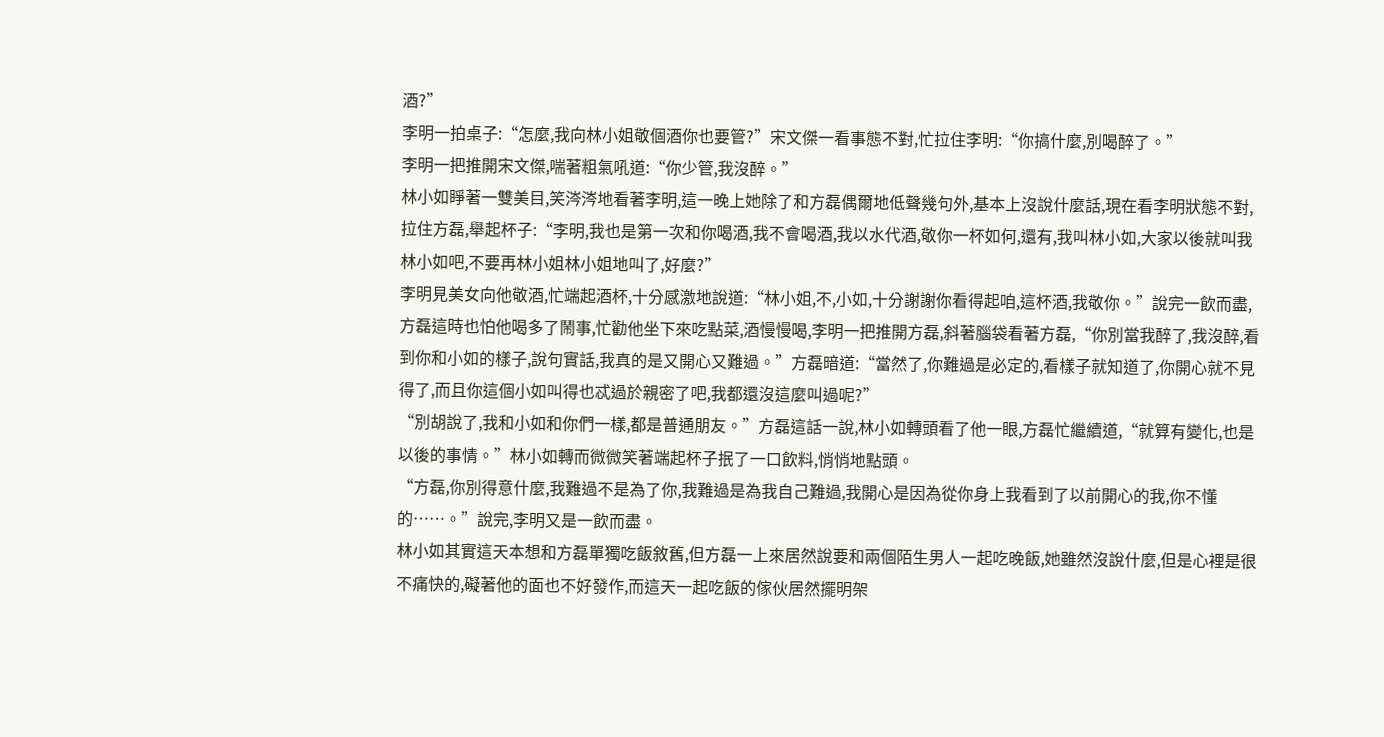酒?”
李明一拍桌子:“怎麼,我向林小姐敬個酒你也要管?”宋文傑一看事態不對,忙拉住李明:“你搞什麼,別喝醉了。”
李明一把推開宋文傑,喘著粗氣吼道:“你少管,我沒醉。”
林小如睜著一雙美目,笑涔涔地看著李明,這一晚上她除了和方磊偶爾地低聲幾句外,基本上沒說什麼話,現在看李明狀態不對,拉住方磊,舉起杯子:“李明,我也是第一次和你喝酒,我不會喝酒,我以水代酒,敬你一杯如何,還有,我叫林小如,大家以後就叫我林小如吧,不要再林小姐林小姐地叫了,好麼?”
李明見美女向他敬酒,忙端起酒杯,十分感激地說道:“林小姐,不,小如,十分謝謝你看得起咱,這杯酒,我敬你。”說完一飲而盡,方磊這時也怕他喝多了鬧事,忙勸他坐下來吃點菜,酒慢慢喝,李明一把推開方磊,斜著腦袋看著方磊,“你別當我醉了,我沒醉,看到你和小如的樣子,說句實話,我真的是又開心又難過。”方磊暗道:“當然了,你難過是必定的,看樣子就知道了,你開心就不見得了,而且你這個小如叫得也忒過於親密了吧,我都還沒這麼叫過呢?”
“別胡說了,我和小如和你們一樣,都是普通朋友。”方磊這話一說,林小如轉頭看了他一眼,方磊忙繼續道,“就算有變化,也是以後的事情。”林小如轉而微微笑著端起杯子抿了一口飲料,悄悄地點頭。
“方磊,你別得意什麼,我難過不是為了你,我難過是為我自己難過,我開心是因為從你身上我看到了以前開心的我,你不懂的……。”說完,李明又是一飲而盡。
林小如其實這天本想和方磊單獨吃飯敘舊,但方磊一上來居然說要和兩個陌生男人一起吃晚飯,她雖然沒說什麼,但是心裡是很不痛快的,礙著他的面也不好發作,而這天一起吃飯的傢伙居然擺明架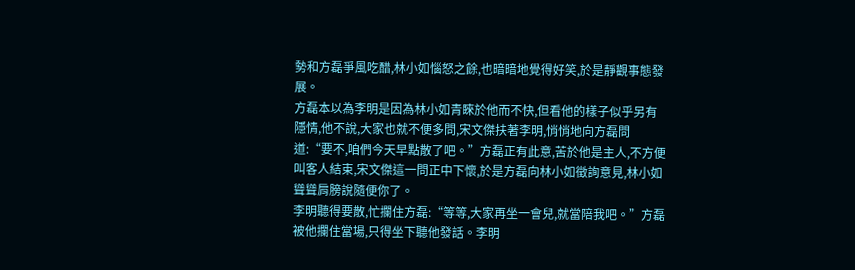勢和方磊爭風吃醋,林小如惱怒之餘,也暗暗地覺得好笑,於是靜觀事態發展。
方磊本以為李明是因為林小如青睞於他而不快,但看他的樣子似乎另有隱情,他不說,大家也就不便多問,宋文傑扶著李明,悄悄地向方磊問道:“要不,咱們今天早點散了吧。”方磊正有此意,苦於他是主人,不方便叫客人結束,宋文傑這一問正中下懷,於是方磊向林小如徵詢意見,林小如聳聳肩膀說隨便你了。
李明聽得要散,忙攔住方磊:“等等,大家再坐一會兒,就當陪我吧。”方磊被他攔住當場,只得坐下聽他發話。李明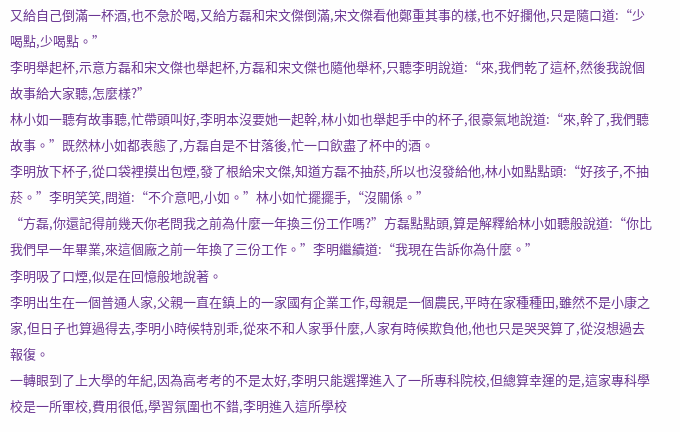又給自己倒滿一杯酒,也不急於喝,又給方磊和宋文傑倒滿,宋文傑看他鄭重其事的樣,也不好攔他,只是隨口道:“少喝點,少喝點。”
李明舉起杯,示意方磊和宋文傑也舉起杯,方磊和宋文傑也隨他舉杯,只聽李明說道:“來,我們乾了這杯,然後我說個故事給大家聽,怎麼樣?”
林小如一聽有故事聽,忙帶頭叫好,李明本沒要她一起幹,林小如也舉起手中的杯子,很豪氣地說道:“來,幹了,我們聽故事。”既然林小如都表態了,方磊自是不甘落後,忙一口飲盡了杯中的酒。
李明放下杯子,從口袋裡摸出包煙,發了根給宋文傑,知道方磊不抽菸,所以也沒發給他,林小如點點頭:“好孩子,不抽菸。”李明笑笑,問道:“不介意吧,小如。”林小如忙擺擺手,“沒關係。”
“方磊,你還記得前幾天你老問我之前為什麼一年換三份工作嗎?”方磊點點頭,算是解釋給林小如聽般說道:“你比我們早一年畢業,來這個廠之前一年換了三份工作。”李明繼續道:“我現在告訴你為什麼。”
李明吸了口煙,似是在回憶般地說著。
李明出生在一個普通人家,父親一直在鎮上的一家國有企業工作,母親是一個農民,平時在家種種田,雖然不是小康之家,但日子也算過得去,李明小時候特別乖,從來不和人家爭什麼,人家有時候欺負他,他也只是哭哭算了,從沒想過去報復。
一轉眼到了上大學的年紀,因為高考考的不是太好,李明只能選擇進入了一所專科院校,但總算幸運的是,這家專科學校是一所軍校,費用很低,學習氛圍也不錯,李明進入這所學校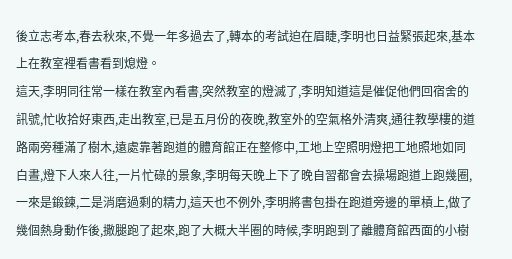後立志考本,春去秋來,不覺一年多過去了,轉本的考試迫在眉睫,李明也日益緊張起來,基本上在教室裡看書看到熄燈。
這天,李明同往常一樣在教室內看書,突然教室的燈滅了,李明知道這是催促他們回宿舍的訊號,忙收拾好東西,走出教室,已是五月份的夜晚,教室外的空氣格外清爽,通往教學樓的道路兩旁種滿了樹木,遠處靠著跑道的體育館正在整修中,工地上空照明燈把工地照地如同白晝,燈下人來人往,一片忙碌的景象,李明每天晚上下了晚自習都會去操場跑道上跑幾圈,一來是鍛鍊,二是消磨過剩的精力,這天也不例外,李明將書包掛在跑道旁邊的單槓上,做了幾個熱身動作後,撒腿跑了起來,跑了大概大半圈的時候,李明跑到了離體育館西面的小樹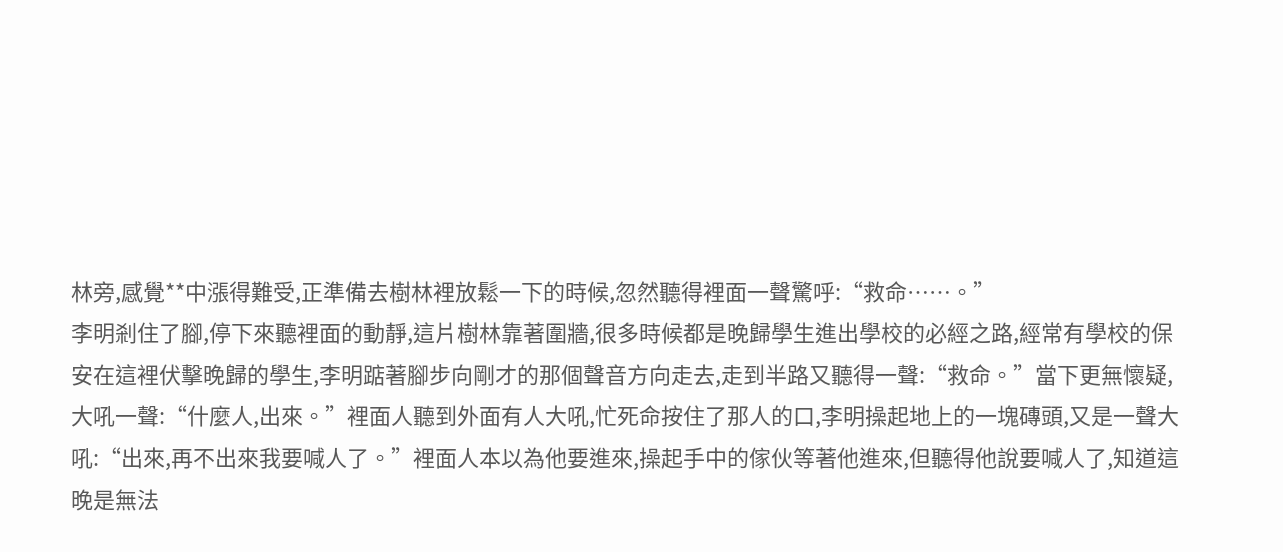林旁,感覺**中漲得難受,正準備去樹林裡放鬆一下的時候,忽然聽得裡面一聲驚呼:“救命……。”
李明剎住了腳,停下來聽裡面的動靜,這片樹林靠著圍牆,很多時候都是晚歸學生進出學校的必經之路,經常有學校的保安在這裡伏擊晚歸的學生,李明踮著腳步向剛才的那個聲音方向走去,走到半路又聽得一聲:“救命。”當下更無懷疑,大吼一聲:“什麼人,出來。”裡面人聽到外面有人大吼,忙死命按住了那人的口,李明操起地上的一塊磚頭,又是一聲大吼:“出來,再不出來我要喊人了。”裡面人本以為他要進來,操起手中的傢伙等著他進來,但聽得他說要喊人了,知道這晚是無法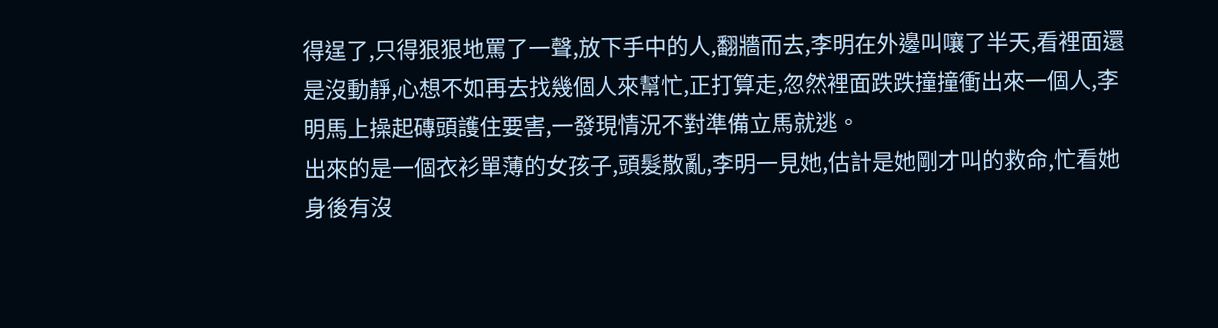得逞了,只得狠狠地罵了一聲,放下手中的人,翻牆而去,李明在外邊叫嚷了半天,看裡面還是沒動靜,心想不如再去找幾個人來幫忙,正打算走,忽然裡面跌跌撞撞衝出來一個人,李明馬上操起磚頭護住要害,一發現情況不對準備立馬就逃。
出來的是一個衣衫單薄的女孩子,頭髮散亂,李明一見她,估計是她剛才叫的救命,忙看她身後有沒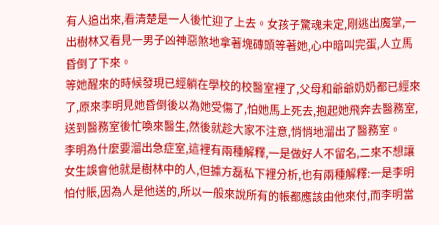有人追出來,看清楚是一人後忙迎了上去。女孩子驚魂未定,剛逃出魔掌,一出樹林又看見一男子凶神惡煞地拿著塊磚頭等著她,心中暗叫完蛋,人立馬昏倒了下來。
等她醒來的時候發現已經躺在學校的校醫室裡了,父母和爺爺奶奶都已經來了,原來李明見她昏倒後以為她受傷了,怕她馬上死去,抱起她飛奔去醫務室,送到醫務室後忙喚來醫生,然後就趁大家不注意,悄悄地溜出了醫務室。
李明為什麼要溜出急症室,這裡有兩種解釋,一是做好人不留名,二來不想讓女生誤會他就是樹林中的人,但據方磊私下裡分析,也有兩種解釋:一是李明怕付賬,因為人是他送的,所以一般來說所有的帳都應該由他來付,而李明當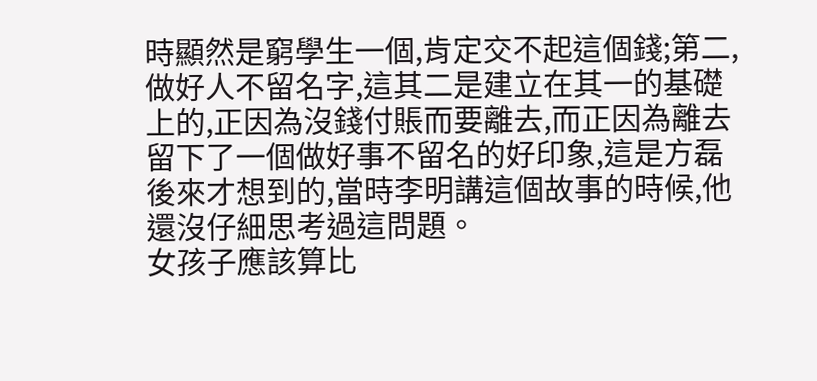時顯然是窮學生一個,肯定交不起這個錢;第二,做好人不留名字,這其二是建立在其一的基礎上的,正因為沒錢付賬而要離去,而正因為離去留下了一個做好事不留名的好印象,這是方磊後來才想到的,當時李明講這個故事的時候,他還沒仔細思考過這問題。
女孩子應該算比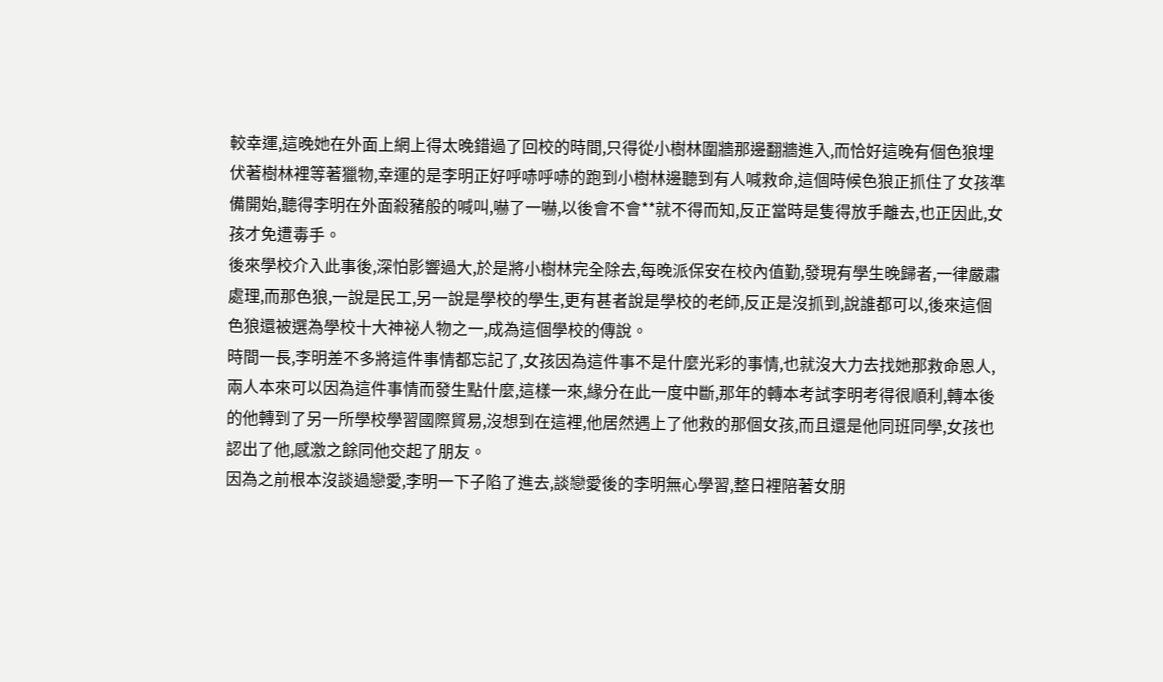較幸運,這晚她在外面上網上得太晚錯過了回校的時間,只得從小樹林圍牆那邊翻牆進入,而恰好這晚有個色狼埋伏著樹林裡等著獵物,幸運的是李明正好呼哧呼哧的跑到小樹林邊聽到有人喊救命,這個時候色狼正抓住了女孩準備開始,聽得李明在外面殺豬般的喊叫,嚇了一嚇,以後會不會**就不得而知,反正當時是隻得放手離去,也正因此,女孩才免遭毒手。
後來學校介入此事後,深怕影響過大,於是將小樹林完全除去,每晚派保安在校內值勤,發現有學生晚歸者,一律嚴肅處理,而那色狼,一說是民工,另一說是學校的學生,更有甚者說是學校的老師,反正是沒抓到,說誰都可以,後來這個色狼還被選為學校十大神祕人物之一,成為這個學校的傳說。
時間一長,李明差不多將這件事情都忘記了,女孩因為這件事不是什麼光彩的事情,也就沒大力去找她那救命恩人,兩人本來可以因為這件事情而發生點什麼,這樣一來,緣分在此一度中斷,那年的轉本考試李明考得很順利,轉本後的他轉到了另一所學校學習國際貿易,沒想到在這裡,他居然遇上了他救的那個女孩,而且還是他同班同學,女孩也認出了他,感激之餘同他交起了朋友。
因為之前根本沒談過戀愛,李明一下子陷了進去,談戀愛後的李明無心學習,整日裡陪著女朋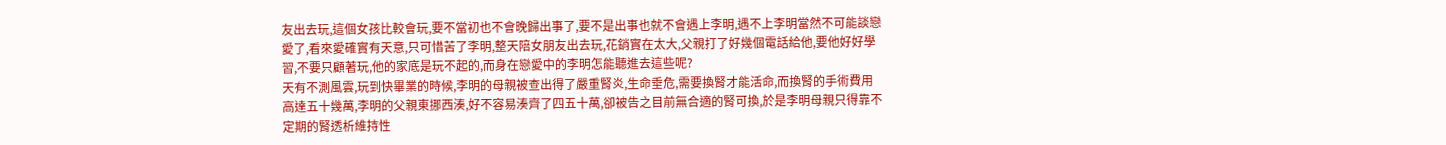友出去玩,這個女孩比較會玩,要不當初也不會晚歸出事了,要不是出事也就不會遇上李明,遇不上李明當然不可能談戀愛了,看來愛確實有天意,只可惜苦了李明,整天陪女朋友出去玩,花銷實在太大,父親打了好幾個電話給他,要他好好學習,不要只顧著玩,他的家底是玩不起的,而身在戀愛中的李明怎能聽進去這些呢?
天有不測風雲,玩到快畢業的時候,李明的母親被查出得了嚴重腎炎,生命垂危,需要換腎才能活命,而換腎的手術費用高達五十幾萬,李明的父親東挪西湊,好不容易湊齊了四五十萬,卻被告之目前無合適的腎可換,於是李明母親只得靠不定期的腎透析維持性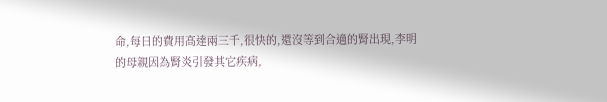命,每日的費用高達兩三千,很快的,還沒等到合適的腎出現,李明的母親因為腎炎引發其它疾病,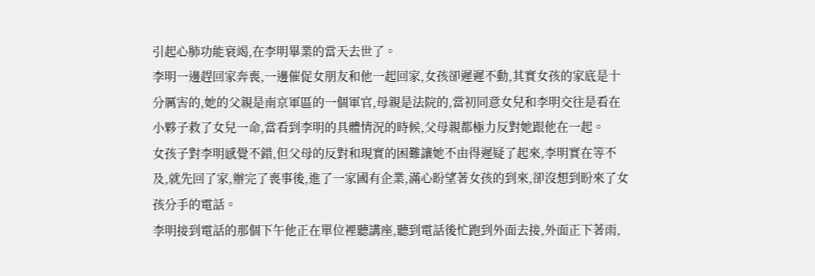引起心肺功能衰竭,在李明畢業的當天去世了。
李明一邊趕回家奔喪,一邊催促女朋友和他一起回家,女孩卻遲遲不動,其實女孩的家底是十分厲害的,她的父親是南京軍區的一個軍官,母親是法院的,當初同意女兒和李明交往是看在小夥子救了女兒一命,當看到李明的具體情況的時候,父母親都極力反對她跟他在一起。
女孩子對李明感覺不錯,但父母的反對和現實的困難讓她不由得遲疑了起來,李明實在等不及,就先回了家,辦完了喪事後,進了一家國有企業,滿心盼望著女孩的到來,卻沒想到盼來了女孩分手的電話。
李明接到電話的那個下午他正在單位裡聽講座,聽到電話後忙跑到外面去接,外面正下著雨,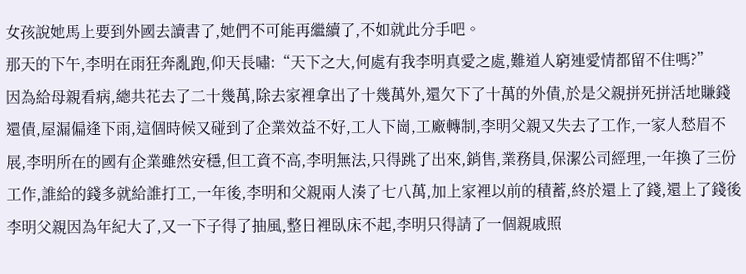女孩說她馬上要到外國去讀書了,她們不可能再繼續了,不如就此分手吧。
那天的下午,李明在雨狂奔亂跑,仰天長嘯:“天下之大,何處有我李明真愛之處,難道人窮連愛情都留不住嗎?”
因為給母親看病,總共花去了二十幾萬,除去家裡拿出了十幾萬外,還欠下了十萬的外債,於是父親拼死拼活地賺錢還債,屋漏偏逢下雨,這個時候又碰到了企業效益不好,工人下崗,工廠轉制,李明父親又失去了工作,一家人愁眉不展,李明所在的國有企業雖然安穩,但工資不高,李明無法,只得跳了出來,銷售,業務員,保潔公司經理,一年換了三份工作,誰給的錢多就給誰打工,一年後,李明和父親兩人湊了七八萬,加上家裡以前的積蓄,終於還上了錢,還上了錢後李明父親因為年紀大了,又一下子得了抽風,整日裡臥床不起,李明只得請了一個親戚照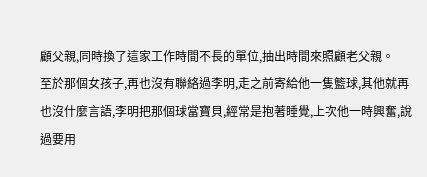顧父親,同時換了這家工作時間不長的單位,抽出時間來照顧老父親。
至於那個女孩子,再也沒有聯絡過李明,走之前寄給他一隻籃球,其他就再也沒什麼言語,李明把那個球當寶貝,經常是抱著睡覺,上次他一時興奮,說過要用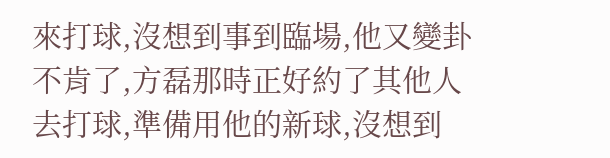來打球,沒想到事到臨場,他又變卦不肯了,方磊那時正好約了其他人去打球,準備用他的新球,沒想到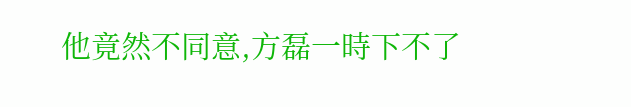他竟然不同意,方磊一時下不了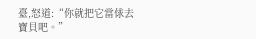臺,怒道:“你就把它當俅去寶貝吧。”